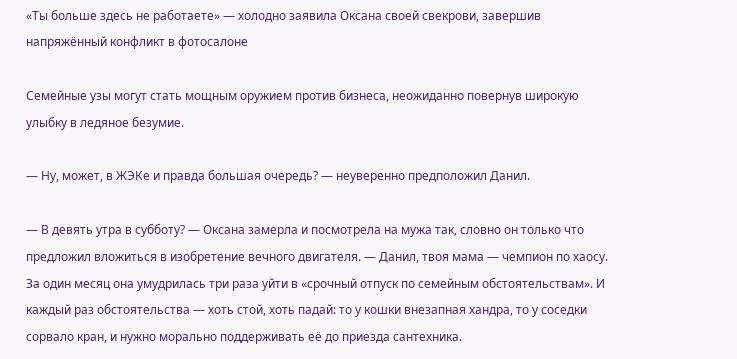«Ты больше здесь не работаете» — холодно заявила Оксана своей свекрови, завершив напряжённый конфликт в фотосалоне

Семейные узы могут стать мощным оружием против бизнеса, неожиданно повернув широкую улыбку в ледяное безумие.

— Ну, может, в ЖЭКе и правда большая очередь? — неуверенно предположил Данил.

— В девять утра в субботу? — Оксана замерла и посмотрела на мужа так, словно он только что предложил вложиться в изобретение вечного двигателя. — Данил, твоя мама — чемпион по хаосу. За один месяц она умудрилась три раза уйти в «срочный отпуск по семейным обстоятельствам». И каждый раз обстоятельства — хоть стой, хоть падай: то у кошки внезапная хандра, то у соседки сорвало кран, и нужно морально поддерживать её до приезда сантехника.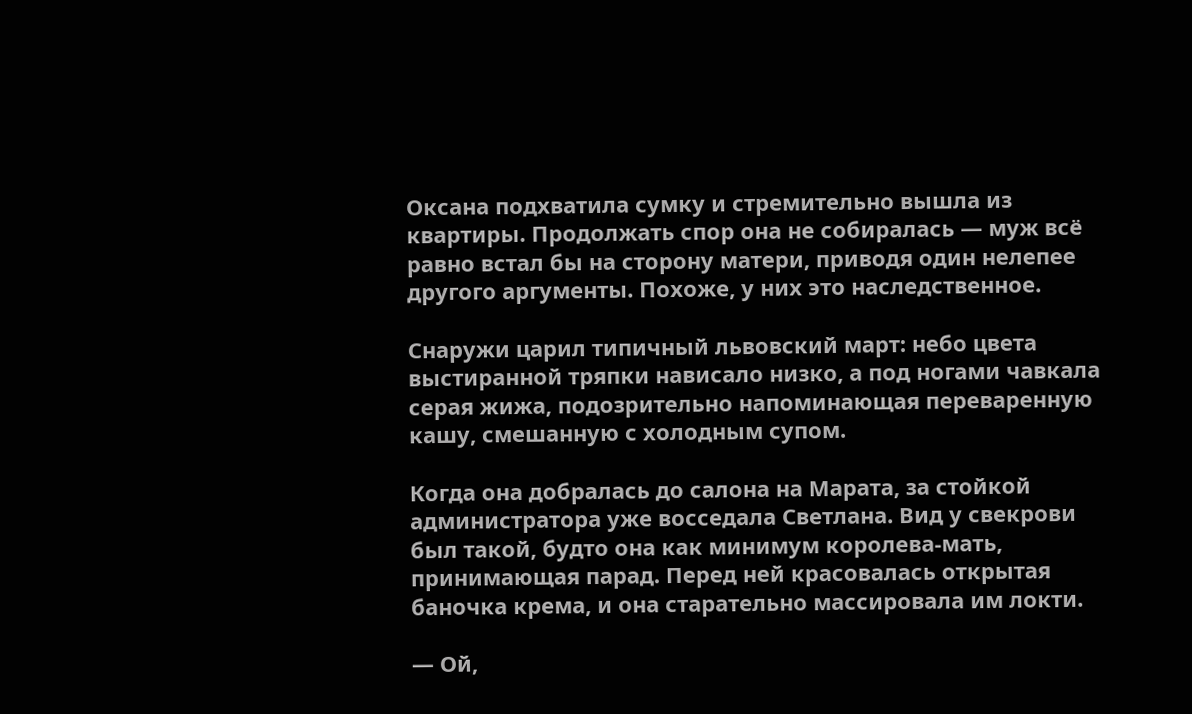Оксана подхватила сумку и стремительно вышла из квартиры. Продолжать спор она не собиралась — муж всё равно встал бы на сторону матери, приводя один нелепее другого аргументы. Похоже, у них это наследственное.

Снаружи царил типичный львовский март: небо цвета выстиранной тряпки нависало низко, а под ногами чавкала серая жижа, подозрительно напоминающая переваренную кашу, смешанную с холодным супом.

Когда она добралась до салона на Марата, за стойкой администратора уже восседала Светлана. Вид у свекрови был такой, будто она как минимум королева-мать, принимающая парад. Перед ней красовалась открытая баночка крема, и она старательно массировала им локти.

— Ой,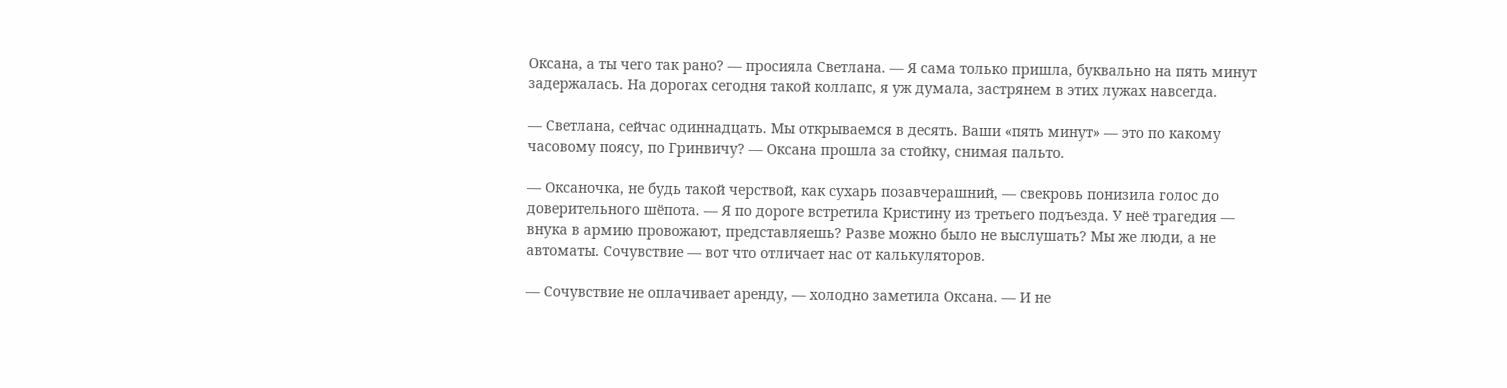Оксана, а ты чего так рано? — просияла Светлана. — Я сама только пришла, буквально на пять минут задержалась. На дорогах сегодня такой коллапс, я уж думала, застрянем в этих лужах навсегда.

— Светлана, сейчас одиннадцать. Мы открываемся в десять. Ваши «пять минут» — это по какому часовому поясу, по Гринвичу? — Оксана прошла за стойку, снимая пальто.

— Оксаночка, не будь такой черствой, как сухарь позавчерашний, — свекровь понизила голос до доверительного шёпота. — Я по дороге встретила Кристину из третьего подъезда. У неё трагедия — внука в армию провожают, представляешь? Разве можно было не выслушать? Мы же люди, а не автоматы. Сочувствие — вот что отличает нас от калькуляторов.

— Сочувствие не оплачивает аренду, — холодно заметила Оксана. — И не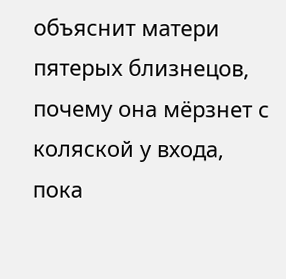объяснит матери пятерых близнецов, почему она мёрзнет с коляской у входа, пока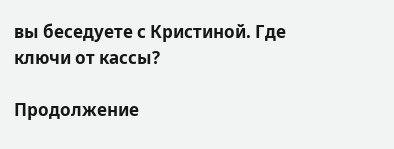вы беседуете с Кристиной. Где ключи от кассы?

Продолжение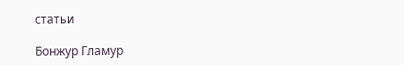статьи

Бонжур Гламур